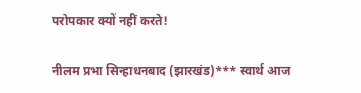परोपकार क्यों नहीं करते!

नीलम प्रभा सिन्हाधनबाद (झारखंड)*** स्वार्थ आज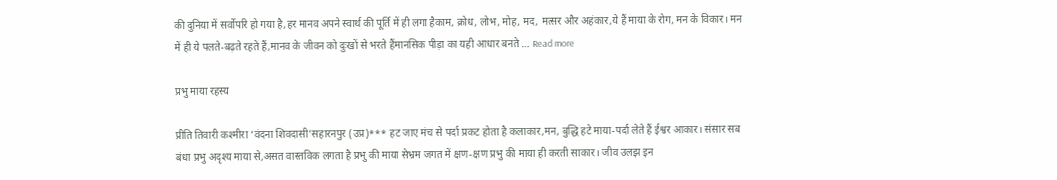की दुनिया में सर्वोपरि हो गया है,हर मानव अपने स्वार्थ की पूर्ति में ही लगा हैकाम, क्रोध, लोभ, मोह, मद, मत्सर और अहंकार,ये हैं माया के रोग, मन के विकार। मन में ही ये पलते-बढ़ते रहते हैं,मानव के जीवन को दुःखों से भरते हैंमानसिक पीड़ा का यही आधार बनते … Read more

प्रभु माया रहस्य

प्रीति तिवारी कश्मीरा ‘वंदना शिवदासी’सहारनपुर (उप्र)*** हट जाए मंच से पर्दा प्रकट होता है कलाकार,मन, बुद्धि हटे माया-पर्दा लेते हैं ईश्वर आकार। संसार सब बंधा प्रभु अदृश्य माया से,असत वास्तविक लगता है प्रभु की माया सेभ्रम जगत में क्षण-क्षण प्रभु की माया ही करती साकार। जीव उलझ इन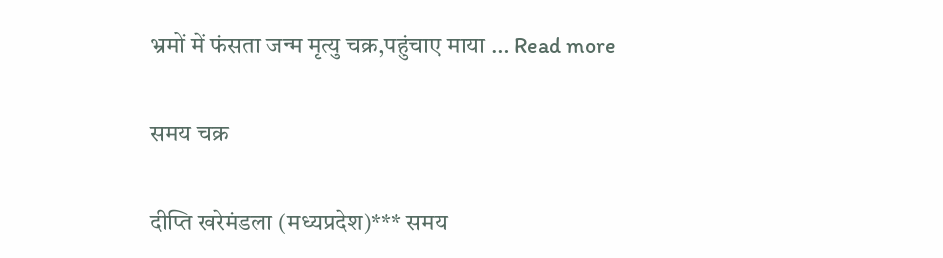भ्रमों में फंसता जन्म मृत्यु चक्र,पहुंचाए माया … Read more

समय चक्र

दीप्ति खरेमंडला (मध्यप्रदेश)*** समय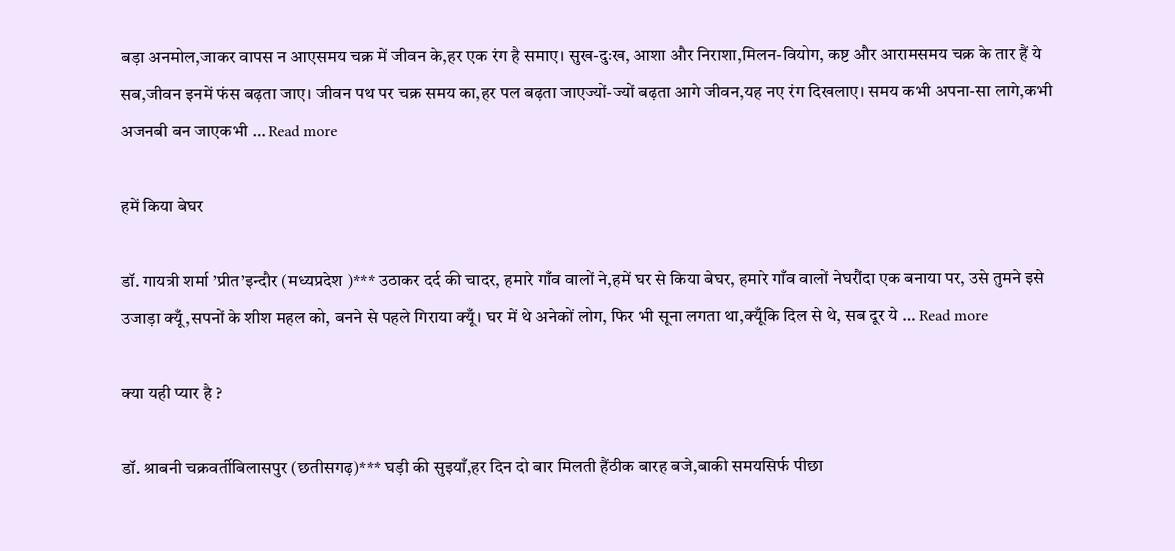बड़ा अनमोल,जाकर वापस न आएसमय चक्र में जीवन के,हर एक रंग है समाए। सुख-दुःख, आशा और निराशा,मिलन-वियोग, कष्ट और आरामसमय चक्र के तार हैं ये सब,जीवन इनमें फंस बढ़ता जाए। जीवन पथ पर चक्र समय का,हर पल बढ़ता जाएज्यों-ज्यों बढ़ता आगे जीवन,यह नए रंग दिखलाए। समय कभी अपना-सा लागे,कभी अजनबी बन जाएकभी … Read more

हमें किया बेघर

डॉ. गायत्री शर्मा ’प्रीत’इन्दौर (मध्यप्रदेश )*** उठाकर दर्द की चादर, हमारे गाँव वालों ने,हमें घर से किया बेघर, हमारे गाँव वालों नेघरौंदा एक बनाया पर, उसे तुमने इसे उजाड़ा क्यूँ,सपनों के शीश महल को, बनने से पहले गिराया क्यूँ। घर में थे अनेकों लोग, फिर भी सूना लगता था,क्यूँकि दिल से थे, सब दूर ये … Read more

क्या यही प्यार है ?

डॉ. श्राबनी चक्रवर्तीबिलासपुर (छतीसगढ़)*** घड़ी की सुइयाँ,हर दिन दो बार मिलती हैंठीक बारह बजे,बाकी समयसिर्फ पीछा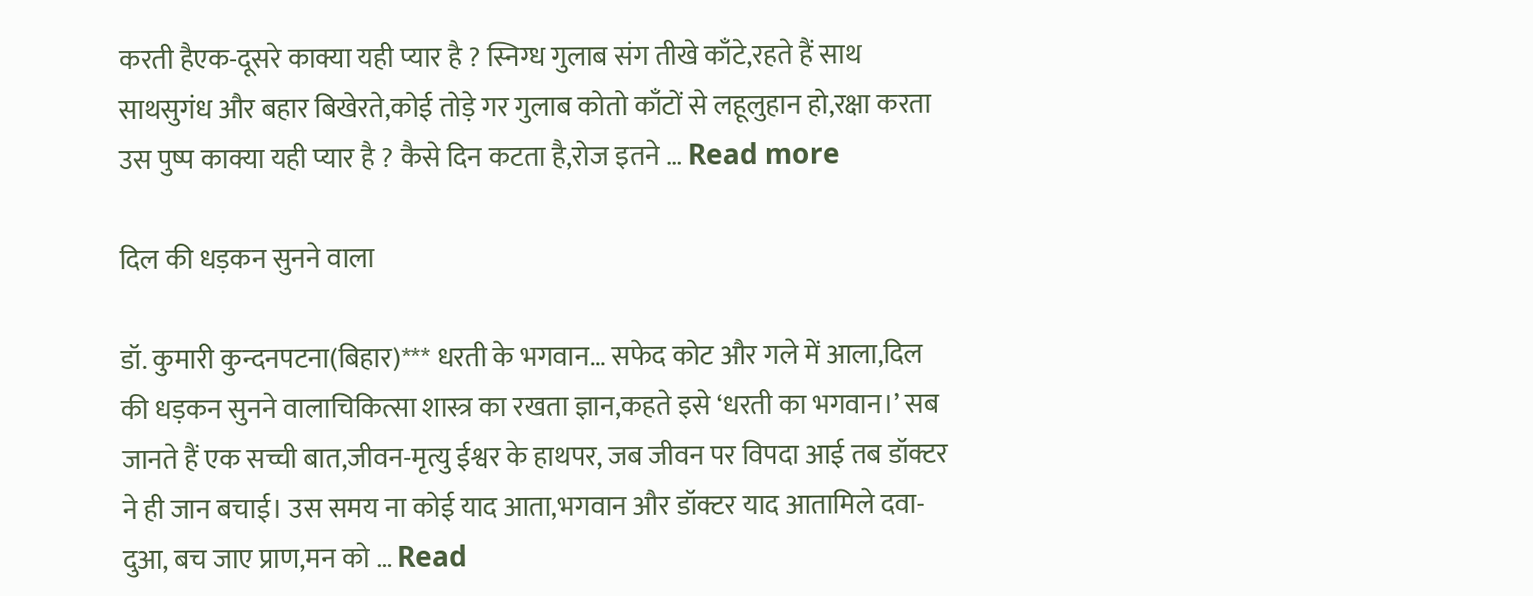करती हैएक-दूसरे काक्या यही प्यार है ? स्निग्ध गुलाब संग तीखे काँटे,रहते हैं साथ साथसुगंध और बहार बिखेरते,कोई तोड़े गर गुलाब कोतो काँटों से लहूलुहान हो,रक्षा करता उस पुष्प काक्या यही प्यार है ? कैसे दिन कटता है,रोज इतने … Read more

दिल की धड़कन सुनने वाला

डॉ. कुमारी कुन्दनपटना(बिहार)*** धरती के भगवान… सफेद कोट और गले में आला,दिल की धड़कन सुनने वालाचिकित्सा शास्त्र का रखता ज्ञान,कहते इसे ‘धरती का भगवान।’ सब जानते हैं एक सच्ची बात,जीवन-मृत्यु ईश्वर के हाथपर, जब जीवन पर विपदा आई तब डॉक्टर ने ही जान बचाई। उस समय ना कोई याद आता,भगवान और डॉक्टर याद आतामिले दवा-दुआ, बच जाए प्राण,मन को … Read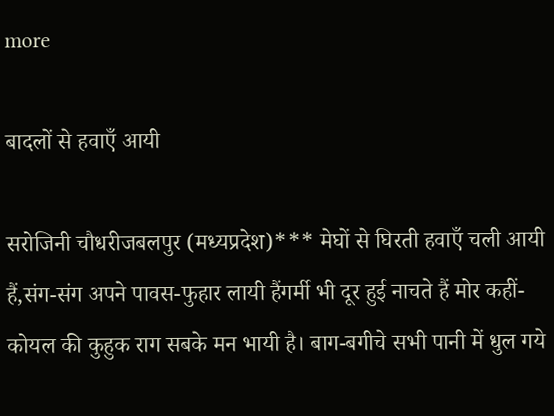more

बादलों से हवाएँ आयी

सरोजिनी चौधरीजबलपुर (मध्यप्रदेश)*** मेघों से घिरती हवाएँ चली आयी हैं,संग-संग अपने पावस-फुहार लायी हैंगर्मी भी दूर हुई नाचते हैं मोर कहीं-कोयल की कुहुक राग सबके मन भायी है। बाग-बगीचे सभी पानी में धुल गये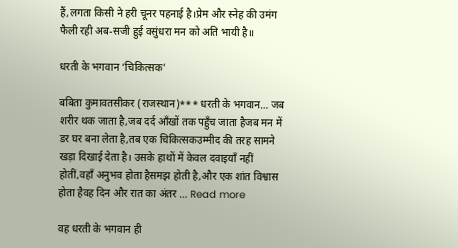हैं,लगता किसी ने हरी चूनर पहनाई है।प्रेम और स्नेह की उमंग फैली रही अब-सजी हुई वसुंधरा मन को अति भायी है॥

धरती के भगवान ‘चिकित्सक’

बबिता कुमावतसीकर (राजस्थान)*** धरती के भगवान… जब शरीर थक जाता है,जब दर्द आँखों तक पहुँच जाता हैजब मन में डर घर बना लेता है,तब एक चिकित्सकउम्मीद की तरह सामने खड़ा दिखाई देता है। उसके हाथों में केवल दवाइयाँ नहीं होतीं,वहाँ अनुभव होता हैसमझ होती है,और एक शांत विश्वास होता हैवह दिन और रात का अंतर … Read more

वह धरती के भगवान ही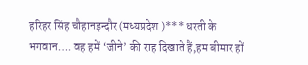हरिहर सिंह चौहानइन्दौर (मध्यप्रदेश )*** धरती के भगवान…. वह हमें ‘जीने’ की राह दिखाते हैं,हम बीमार हों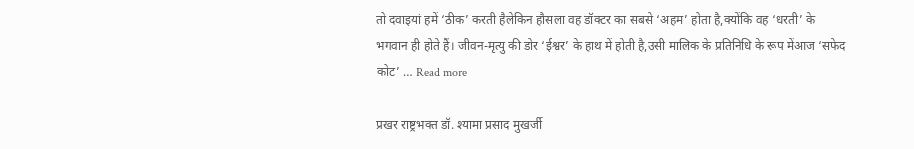तो दवाइयां हमें ‘ठीक’ करती हैलेकिन हौसला वह डॉक्टर का सबसे ‘अहम’ होता है,क्योंकि वह ‘धरती’ के भगवान ही होते हैं। जीवन-मृत्यु की डोर ‘ईश्वर’ के हाथ में होती है,उसी मालिक के प्रतिनिधि के रूप मेंआज ‘सफेद कोट’ … Read more

प्रखर राष्ट्रभक्त डॉ. श्यामा प्रसाद मुखर्जी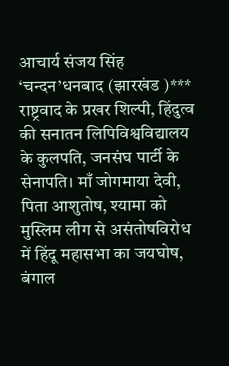आचार्य संजय सिंह ‘चन्दन’धनबाद (झारखंड )*** राष्ट्रवाद के प्रखर शिल्पी, हिंदुत्व की सनातन लिपिविश्वविद्यालय के कुलपति, जनसंघ पार्टी के सेनापति। माँ जोगमाया देवी, पिता आशुतोष, श्यामा को मुस्लिम लीग से असंतोषविरोध में हिंदू महासभा का जयघोष, बंगाल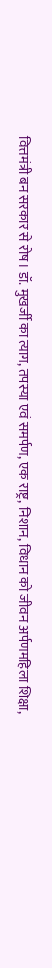वित्तमंत्री बन सरकार से रोष। डॉ. मुखर्जी का त्याग, तपस्या एवं समर्पण, एक राष्ट्र, निशान, विधान को जीवन अर्पणमहिला शिक्षा,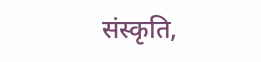संस्कृति,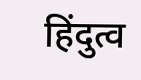हिंदुत्व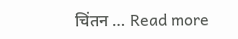चिंतन … Read more